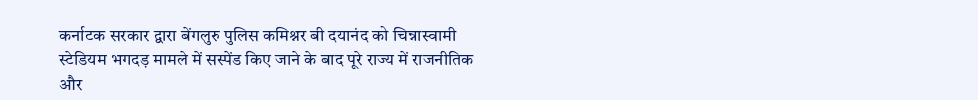कर्नाटक सरकार द्वारा बेंगलुरु पुलिस कमिश्नर बी दयानंद को चिन्नास्वामी स्टेडियम भगदड़ मामले में सस्पेंड किए जाने के बाद पूरे राज्य में राजनीतिक और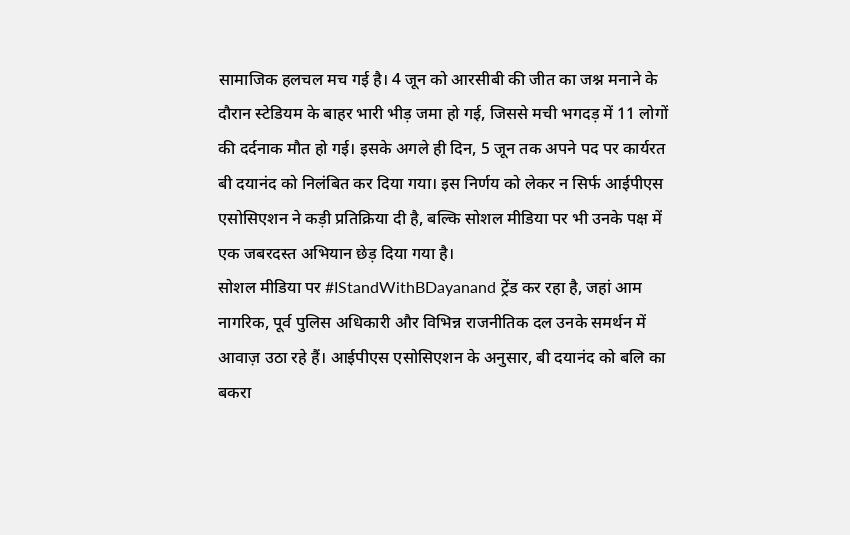सामाजिक हलचल मच गई है। 4 जून को आरसीबी की जीत का जश्न मनाने के दौरान स्टेडियम के बाहर भारी भीड़ जमा हो गई, जिससे मची भगदड़ में 11 लोगों की दर्दनाक मौत हो गई। इसके अगले ही दिन, 5 जून तक अपने पद पर कार्यरत बी दयानंद को निलंबित कर दिया गया। इस निर्णय को लेकर न सिर्फ आईपीएस एसोसिएशन ने कड़ी प्रतिक्रिया दी है, बल्कि सोशल मीडिया पर भी उनके पक्ष में एक जबरदस्त अभियान छेड़ दिया गया है।
सोशल मीडिया पर #IStandWithBDayanand ट्रेंड कर रहा है, जहां आम नागरिक, पूर्व पुलिस अधिकारी और विभिन्न राजनीतिक दल उनके समर्थन में आवाज़ उठा रहे हैं। आईपीएस एसोसिएशन के अनुसार, बी दयानंद को बलि का बकरा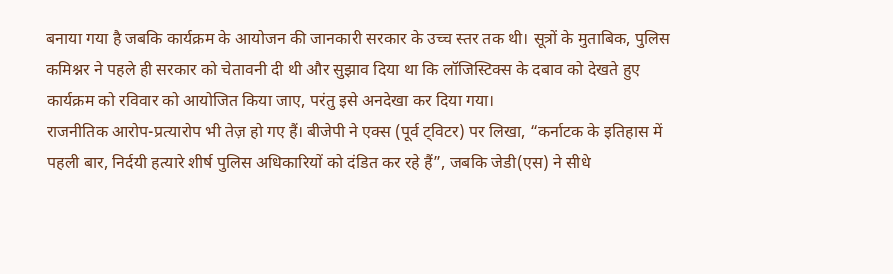बनाया गया है जबकि कार्यक्रम के आयोजन की जानकारी सरकार के उच्च स्तर तक थी। सूत्रों के मुताबिक, पुलिस कमिश्नर ने पहले ही सरकार को चेतावनी दी थी और सुझाव दिया था कि लॉजिस्टिक्स के दबाव को देखते हुए कार्यक्रम को रविवार को आयोजित किया जाए, परंतु इसे अनदेखा कर दिया गया।
राजनीतिक आरोप-प्रत्यारोप भी तेज़ हो गए हैं। बीजेपी ने एक्स (पूर्व ट्विटर) पर लिखा, “कर्नाटक के इतिहास में पहली बार, निर्दयी हत्यारे शीर्ष पुलिस अधिकारियों को दंडित कर रहे हैं”, जबकि जेडी(एस) ने सीधे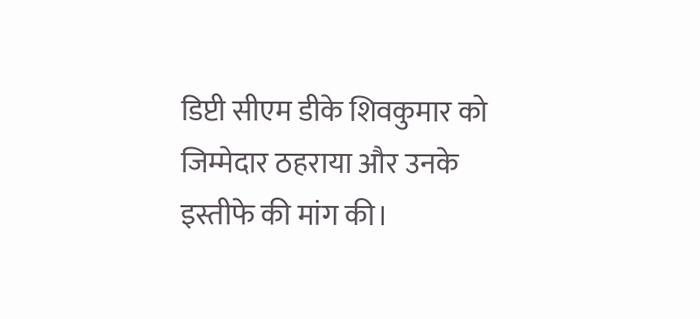डिप्टी सीएम डीके शिवकुमार को जिम्मेदार ठहराया और उनके इस्तीफे की मांग की।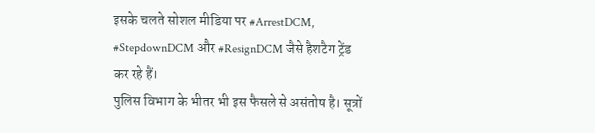इसके चलते सोशल मीडिया पर #ArrestDCM, #StepdownDCM और #ResignDCM जैसे हैशटैग ट्रेंड कर रहे हैं।
पुलिस विभाग के भीतर भी इस फैसले से असंतोष है। सूत्रों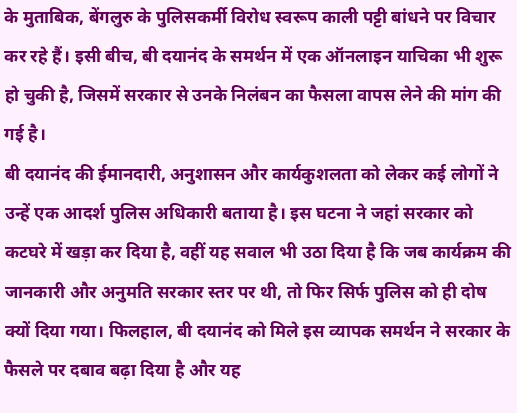के मुताबिक, बेंगलुरु के पुलिसकर्मी विरोध स्वरूप काली पट्टी बांधने पर विचार कर रहे हैं। इसी बीच, बी दयानंद के समर्थन में एक ऑनलाइन याचिका भी शुरू हो चुकी है, जिसमें सरकार से उनके निलंबन का फैसला वापस लेने की मांग की गई है।
बी दयानंद की ईमानदारी, अनुशासन और कार्यकुशलता को लेकर कई लोगों ने उन्हें एक आदर्श पुलिस अधिकारी बताया है। इस घटना ने जहां सरकार को कटघरे में खड़ा कर दिया है, वहीं यह सवाल भी उठा दिया है कि जब कार्यक्रम की जानकारी और अनुमति सरकार स्तर पर थी, तो फिर सिर्फ पुलिस को ही दोष क्यों दिया गया। फिलहाल, बी दयानंद को मिले इस व्यापक समर्थन ने सरकार के फैसले पर दबाव बढ़ा दिया है और यह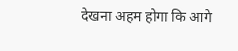देखना अहम होगा कि आगे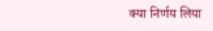क्या निर्णय लिया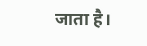जाता है।